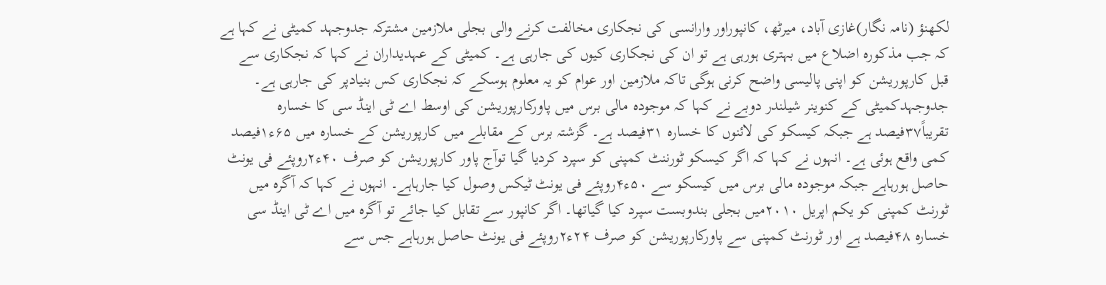لکھنؤ (نامہ نگار)غازی آباد، میرٹھ، کانپوراور وارانسی کی نجکاری مخالفت کرنے والی بجلی ملازمین مشترکہ جدوجہد کمیٹی نے کہا ہے کہ جب مذکورہ اضلاع میں بہتری ہورہی ہے تو ان کی نجکاری کیوں کی جارہی ہے۔ کمیٹی کے عہدیداران نے کہا کہ نجکاری سے قبل کارپوریشن کو اپنی پالیسی واضح کرنی ہوگی تاکہ ملازمین اور عوام کو یہ معلوم ہوسکے کہ نجکاری کس بنیادپر کی جارہی ہے۔ جدوجہدکمیٹی کے کنوینر شیلندر دوبے نے کہا کہ موجودہ مالی برس میں پاورکارپوریشن کی اوسط اے ٹی اینڈ سی کا خسارہ تقریباً۳۷فیصد ہے جبکہ کیسکو کی لائنوں کا خسارہ ۳۱فیصد ہے۔ گزشتہ برس کے مقابلے میں کارپوریشن کے خسارہ میں ۶۵ء۱فیصد کمی واقع ہوئی ہے۔ انہوں نے کہا کہ اگر کیسکو ٹورننٹ کمپنی کو سپرد کردیا گیا توآج پاور کارپوریشن کو صرف ۴۰ء۲روپئے فی یونٹ حاصل ہورہاہے جبکہ موجودہ مالی برس میں کیسکو سے ۵۰ء۴روپئے فی یونٹ ٹیکس وصول کیا جارہاہے۔ انہوں نے کہا کہ آگرہ میں ٹورنٹ کمپنی کو یکم اپریل ۲۰۱۰میں بجلی بندوبست سپرد کیا گیاتھا۔ اگر کانپور سے تقابل کیا جائے تو آگرہ میں اے ٹی اینڈ سی خسارہ ۴۸فیصد ہے اور ٹورنٹ کمپنی سے پاورکارپوریشن کو صرف ۲۴ء۲روپئے فی یونٹ حاصل ہورہاہے جس سے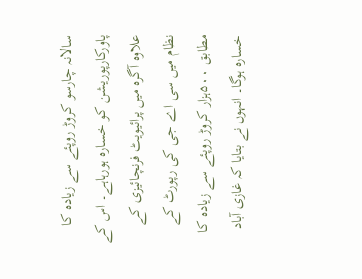سالانہ چارسو کروڑ روپئے سے زیادہ کا پاورکارپوریشن کو خسارہ ہورہاہے۔ اس کے علاوہ آگرہ میں پرائیویٹ فرنچائیزی کے نظام میں سی اے جی کی رپورٹ کے مطابق ۵۰۰ہزار کروڑ روپئے سے زیادہ کا خسارہ ہوگا۔ انہوں نے بتایا کہ غازی آباد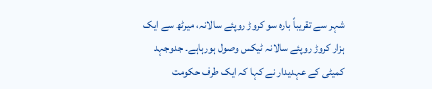شہر سے تقریباً بارہ سو کروڑ روپئے سالانہ، میرٹھ سے ایک ہزار کروڑ روپئے سالانہ ٹیکس وصول ہورہاہے۔ جدوجہد کمیٹی کے عہدیدار نے کہا کہ ایک طرف حکومت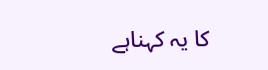کا یہ کہناہے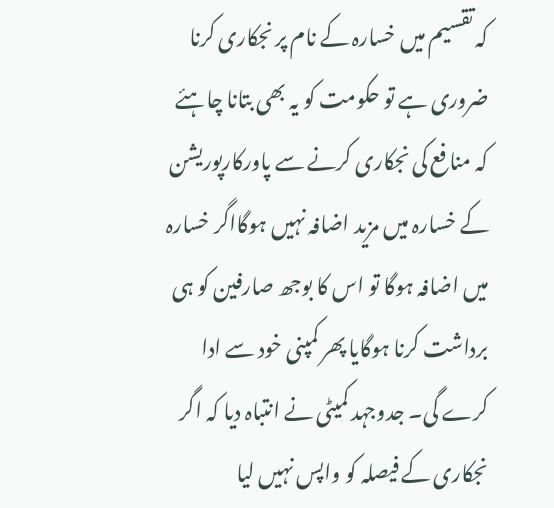کہ تقسیم میں خسارہ کے نام پر نجکاری کرنا ضروری ہے تو حکومت کو یہ بھی بتانا چاہئے کہ منافع کی نجکاری کرنے سے پاورکارپوریشن کے خسارہ میں مزید اضافہ نہیں ہوگااگر خسارہ میں اضافہ ہوگا تو اس کا بوجھ صارفین کو ہی برداشت کرنا ہوگایا پھر کمپنی خود سے ادا کرے گی۔ جدوجہد کمیٹی نے انتباہ دیا کہ اگر نجکاری کے فیصلہ کو واپس نہیں لیا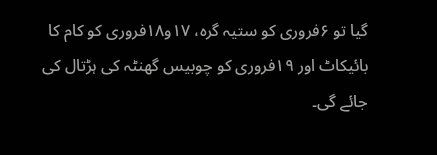گیا تو ۶فروری کو ستیہ گرہ، ۱۷و۱۸فروری کو کام کا بائیکاٹ اور ۱۹فروری کو چوبیس گھنٹہ کی ہڑتال کی جائے گی۔